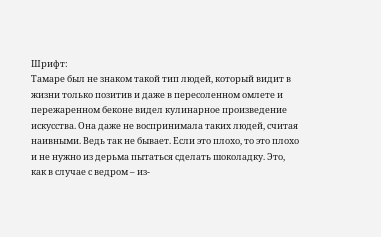Шрифт:
Тамаре был не знаком такой тип людей, который видит в жизни только позитив и даже в пересоленном омлете и пережаренном беконе видел кулинарное произведение искусства. Она даже не воспринимала таких людей, считая наивными. Ведь так не бывает. Если это плохо, то это плохо и не нужно из дерьма пытаться сделать шоколадку. Это, как в случае с ведром – из-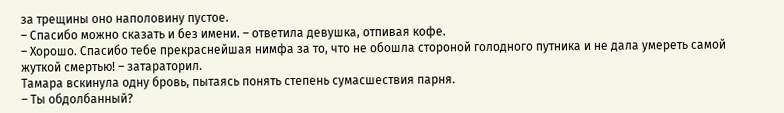за трещины оно наполовину пустое.
– Спасибо можно сказать и без имени. – ответила девушка, отпивая кофе.
– Хорошо. Спасибо тебе прекраснейшая нимфа за то, что не обошла стороной голодного путника и не дала умереть самой жуткой смертью! – затараторил.
Тамара вскинула одну бровь, пытаясь понять степень сумасшествия парня.
– Ты обдолбанный?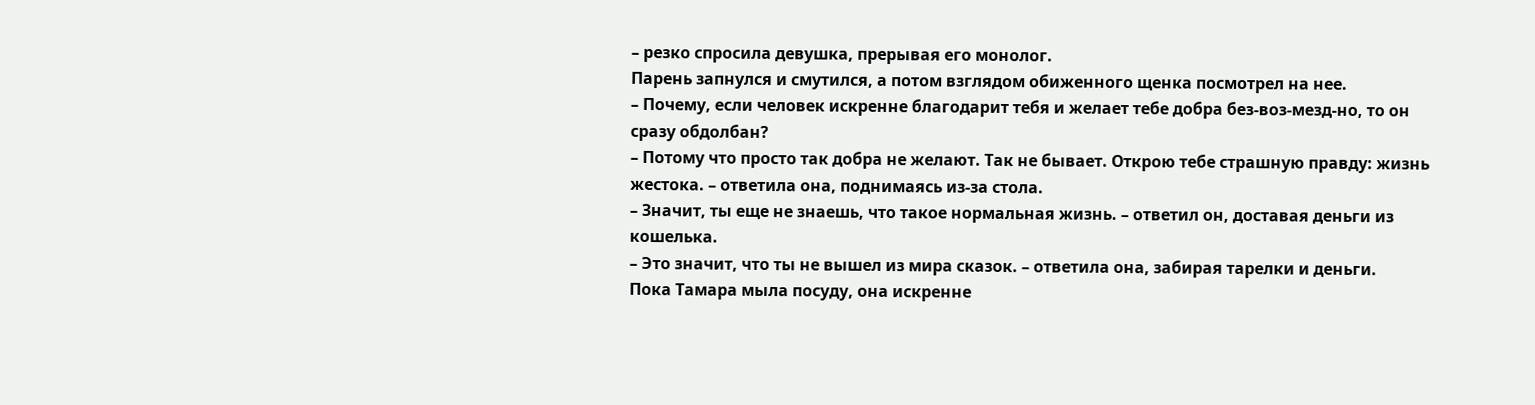– резко спросила девушка, прерывая его монолог.
Парень запнулся и смутился, а потом взглядом обиженного щенка посмотрел на нее.
– Почему, если человек искренне благодарит тебя и желает тебе добра без-воз-мезд-но, то он сразу обдолбан?
– Потому что просто так добра не желают. Так не бывает. Открою тебе страшную правду: жизнь жестока. – ответила она, поднимаясь из-за стола.
– Значит, ты еще не знаешь, что такое нормальная жизнь. – ответил он, доставая деньги из кошелька.
– Это значит, что ты не вышел из мира сказок. – ответила она, забирая тарелки и деньги.
Пока Тамара мыла посуду, она искренне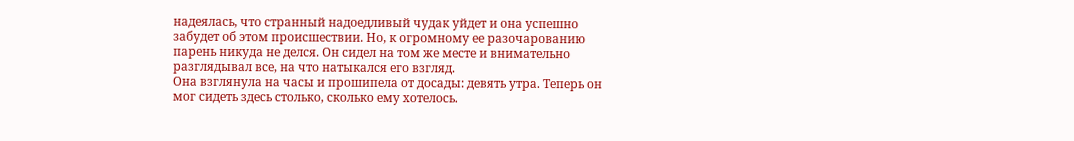надеялась, что странный надоедливый чудак уйдет и она успешно забудет об этом происшествии. Но, к огромному ее разочарованию парень никуда не делся. Он сидел на том же месте и внимательно разглядывал все, на что натыкался его взгляд.
Она взглянула на часы и прошипела от досады: девять утра. Теперь он мог сидеть здесь столько, сколько ему хотелось.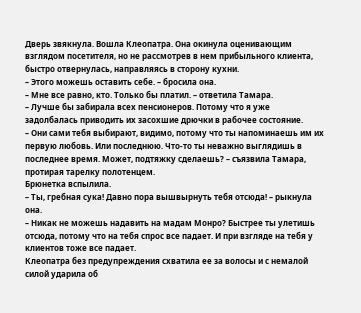Дверь звякнула. Вошла Клеопатра. Она окинула оценивающим взглядом посетителя, но не рассмотрев в нем прибыльного клиента, быстро отвернулась, направляясь в сторону кухни.
– Этого можешь оставить себе. – бросила она.
– Мне все равно, кто. Только бы платил. – ответила Тамара.
– Лучше бы забирала всех пенсионеров. Потому что я уже задолбалась приводить их засохшие дрючки в рабочее состояние.
– Они сами тебя выбирают, видимо, потому что ты напоминаешь им их первую любовь. Или последнюю. Что-то ты неважно выглядишь в последнее время. Может, подтяжку сделаешь? – съязвила Тамара, протирая тарелку полотенцем.
Брюнетка вспылила.
– Ты, гребная сука! Давно пора вышвырнуть тебя отсюда! – рыкнула она.
– Никак не можешь надавить на мадам Монро? Быстрее ты улетишь отсюда, потому что на тебя спрос все падает. И при взгляде на тебя у клиентов тоже все падает.
Клеопатра без предупреждения схватила ее за волосы и с немалой силой ударила об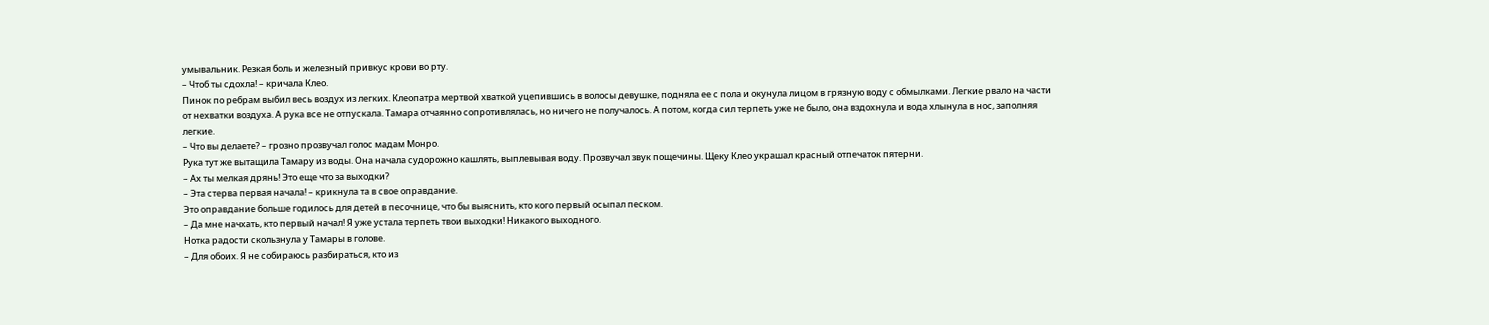умывальник. Резкая боль и железный привкус крови во рту.
– Чтоб ты сдохла! – кричала Клео.
Пинок по ребрам выбил весь воздух из легких. Клеопатра мертвой хваткой уцепившись в волосы девушке, подняла ее с пола и окунула лицом в грязную воду с обмылками. Легкие рвало на части от нехватки воздуха. А рука все не отпускала. Тамара отчаянно сопротивлялась, но ничего не получалось. А потом, когда сил терпеть уже не было, она вздохнула и вода хлынула в нос, заполняя легкие.
– Что вы делаете? – грозно прозвучал голос мадам Монро.
Рука тут же вытащила Тамару из воды. Она начала судорожно кашлять, выплевывая воду. Прозвучал звук пощечины. Щеку Клео украшал красный отпечаток пятерни.
– Ах ты мелкая дрянь! Это еще что за выходки?
– Эта стерва первая начала! – крикнула та в свое оправдание.
Это оправдание больше годилось для детей в песочнице, что бы выяснить, кто кого первый осыпал песком.
– Да мне начхать, кто первый начал! Я уже устала терпеть твои выходки! Никакого выходного.
Нотка радости скользнула у Тамары в голове.
– Для обоих. Я не собираюсь разбираться, кто из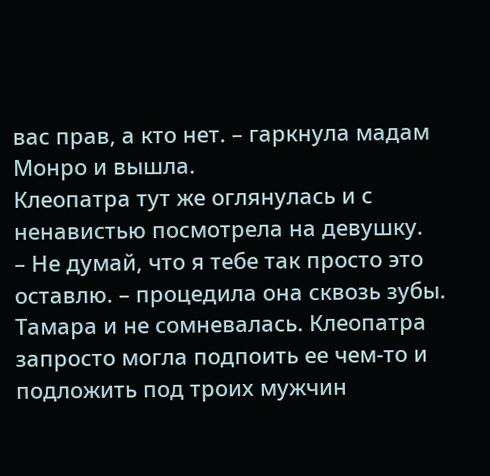вас прав, а кто нет. – гаркнула мадам Монро и вышла.
Клеопатра тут же оглянулась и с ненавистью посмотрела на девушку.
– Не думай, что я тебе так просто это оставлю. – процедила она сквозь зубы.
Тамара и не сомневалась. Клеопатра запросто могла подпоить ее чем-то и подложить под троих мужчин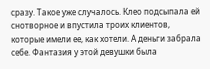сразу. Такое уже случалось. Клео подсыпала ей снотворное и впустила троих клиентов, которые имели ее, как хотели. А деньги забрала себе. Фантазия у этой девушки была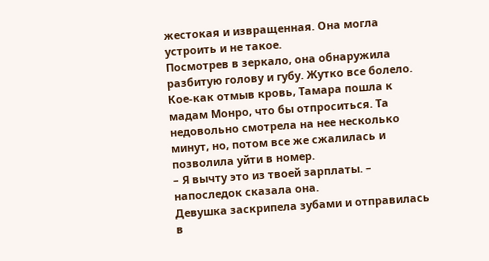жестокая и извращенная. Она могла устроить и не такое.
Посмотрев в зеркало, она обнаружила разбитую голову и губу. Жутко все болело. Кое-как отмыв кровь, Тамара пошла к мадам Монро, что бы отпроситься. Та недовольно смотрела на нее несколько минут, но, потом все же сжалилась и позволила уйти в номер.
– Я вычту это из твоей зарплаты. – напоследок сказала она.
Девушка заскрипела зубами и отправилась в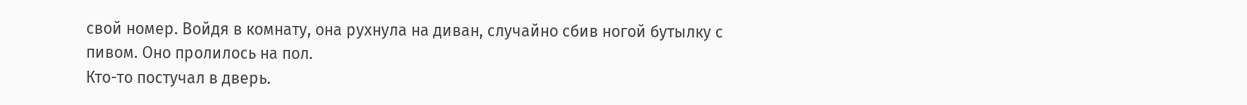свой номер. Войдя в комнату, она рухнула на диван, случайно сбив ногой бутылку с пивом. Оно пролилось на пол.
Кто-то постучал в дверь.